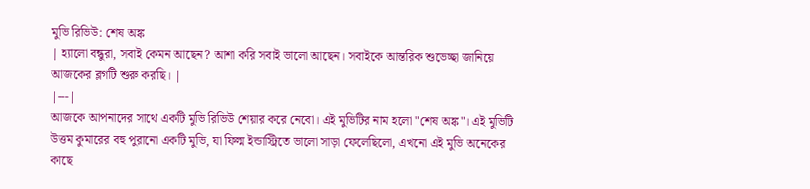মুভি রিভিউ: শেষ অঙ্ক
| হ্যালো বন্ধুরা, সবাই কেমন আছেন? আশা করি সবাই ভালো আছেন। সবাইকে আন্তরিক শুভেচ্ছা জানিয়ে আজকের ব্লগটি শুরু করছি। |
|---|
আজকে আপনাদের সাথে একটি মুভি রিভিউ শেয়ার করে নেবো। এই মুভিটির নাম হলো "শেষ অঙ্ক"। এই মুভিটি উত্তম কুমারের বহু পুরানো একটি মুভি, যা ফিল্ম ইন্ডাস্ট্রিতে ভালো সাড়া ফেলেছিলো, এখনো এই মুভি অনেকের কাছে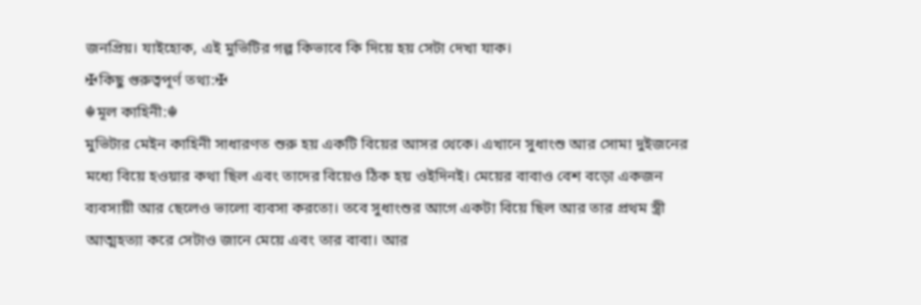জনপ্রিয়। যাইহোক, এই মুভিটির গল্প কিভাবে কি দিয়ে হয় সেটা দেখা যাক।
✠কিছু গুরুত্বপূর্ণ তথ্য:✠
☬মূল কাহিনী:☬
মুভিটার মেইন কাহিনী সাধারণত শুরু হয় একটি বিয়ের আসর থেকে। এখানে সুধাংশু আর সোমা দুইজনের মধ্যে বিয়ে হওয়ার কথা ছিল এবং তাদের বিয়েও ঠিক হয় ওইদিনই। মেয়ের বাবাও বেশ বড়ো একজন ব্যবসায়ী আর ছেলেও ভালো ব্যবসা করতো। তবে সুধাংশুর আগে একটা বিয়ে ছিল আর তার প্রথম স্ত্রী আত্মহত্যা করে সেটাও জানে মেয়ে এবং তার বাবা। আর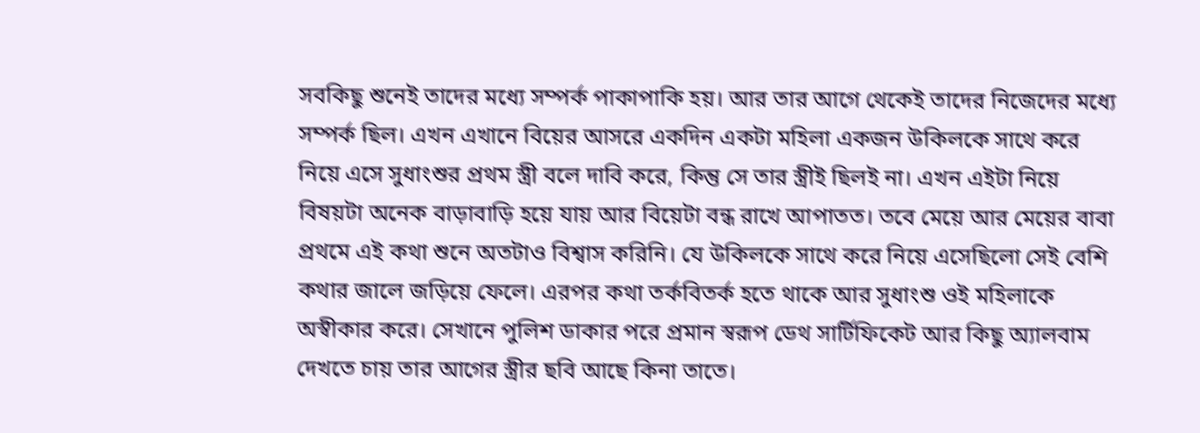সবকিছু শুনেই তাদের মধ্যে সম্পর্ক পাকাপাকি হয়। আর তার আগে থেকেই তাদের নিজেদের মধ্যে সম্পর্ক ছিল। এখন এখানে বিয়ের আসরে একদিন একটা মহিলা একজন উকিলকে সাথে করে নিয়ে এসে সুধাংশুর প্রথম স্ত্রী বলে দাবি করে, কিন্তু সে তার স্ত্রীই ছিলই না। এখন এইটা নিয়ে বিষয়টা অনেক বাড়াবাড়ি হয়ে যায় আর বিয়েটা বন্ধ রাখে আপাতত। তবে মেয়ে আর মেয়ের বাবা প্রথমে এই কথা শুনে অতটাও বিশ্বাস করিনি। যে উকিলকে সাথে করে নিয়ে এসেছিলো সেই বেশি কথার জালে জড়িয়ে ফেলে। এরপর কথা তর্কবিতর্ক হতে থাকে আর সুধাংশু ওই মহিলাকে অস্বীকার করে। সেখানে পুলিশ ডাকার পরে প্রমান স্বরূপ ডেথ সার্টিফিকেট আর কিছু অ্যালবাম দেখতে চায় তার আগের স্ত্রীর ছবি আছে কিনা তাতে।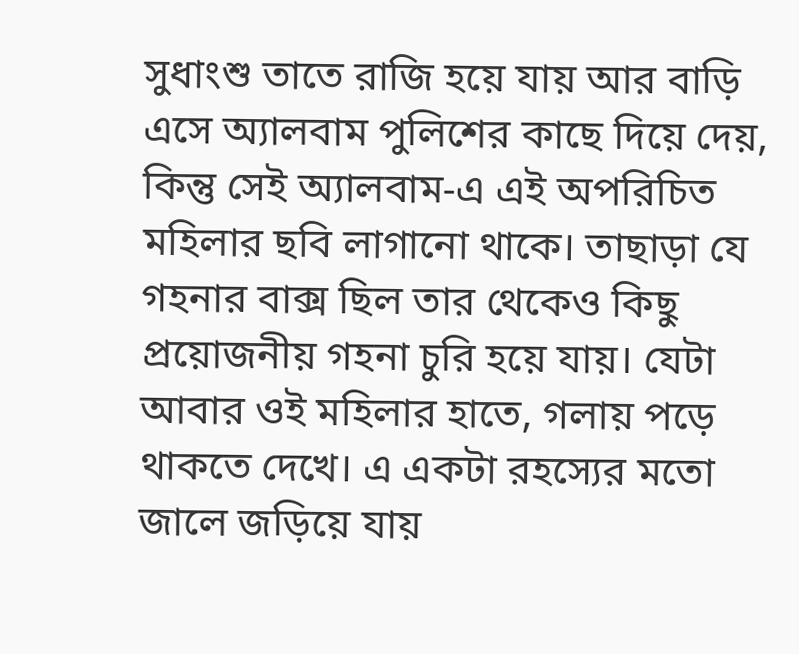সুধাংশু তাতে রাজি হয়ে যায় আর বাড়ি এসে অ্যালবাম পুলিশের কাছে দিয়ে দেয়, কিন্তু সেই অ্যালবাম-এ এই অপরিচিত মহিলার ছবি লাগানো থাকে। তাছাড়া যে গহনার বাক্স ছিল তার থেকেও কিছু প্রয়োজনীয় গহনা চুরি হয়ে যায়। যেটা আবার ওই মহিলার হাতে, গলায় পড়ে থাকতে দেখে। এ একটা রহস্যের মতো জালে জড়িয়ে যায়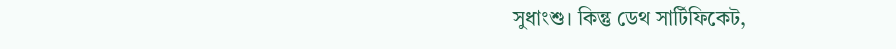সুধাংশু। কিন্তু ডেথ সার্টিফিকেট,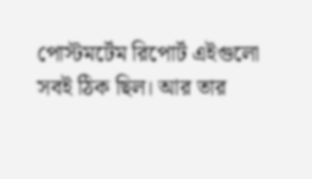পোস্টমর্টেম রিপোর্ট এইগুলো সবই ঠিক ছিল। আর তার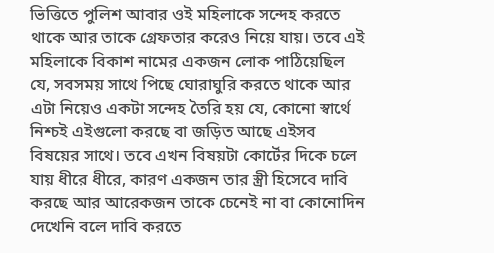ভিত্তিতে পুলিশ আবার ওই মহিলাকে সন্দেহ করতে থাকে আর তাকে গ্রেফতার করেও নিয়ে যায়। তবে এই মহিলাকে বিকাশ নামের একজন লোক পাঠিয়েছিল যে, সবসময় সাথে পিছে ঘোরাঘুরি করতে থাকে আর এটা নিয়েও একটা সন্দেহ তৈরি হয় যে, কোনো স্বার্থে নিশ্চই এইগুলো করছে বা জড়িত আছে এইসব বিষয়ের সাথে। তবে এখন বিষয়টা কোর্টের দিকে চলে যায় ধীরে ধীরে, কারণ একজন তার স্ত্রী হিসেবে দাবি করছে আর আরেকজন তাকে চেনেই না বা কোনোদিন দেখেনি বলে দাবি করতে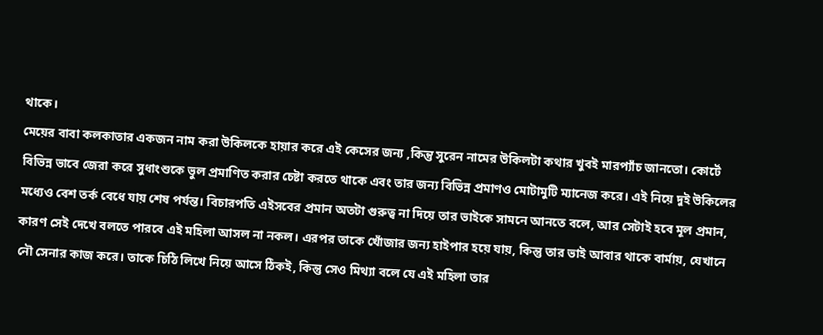থাকে।
মেয়ের বাবা কলকাতার একজন নাম করা উকিলকে হায়ার করে এই কেসের জন্য ,কিন্তু সুরেন নামের উকিলটা কথার খুবই মারপ্যাঁচ জানতো। কোর্টে বিভিন্ন ভাবে জেরা করে সুধাংশুকে ভুল প্রমাণিত করার চেষ্টা করতে থাকে এবং তার জন্য বিভিন্ন প্রমাণও মোটামুটি ম্যানেজ করে। এই নিয়ে দুই উকিলের মধ্যেও বেশ তর্ক বেধে যায় শেষ পর্যন্ত। বিচারপতি এইসবের প্রমান অতটা গুরুত্ব না দিয়ে তার ভাইকে সামনে আনতে বলে, আর সেটাই হবে মূল প্রমান, কারণ সেই দেখে বলতে পারবে এই মহিলা আসল না নকল। এরপর তাকে খোঁজার জন্য হাইপার হয়ে যায়, কিন্তু তার ভাই আবার থাকে বার্মায়, যেখানে নৌ সেনার কাজ করে। তাকে চিঠি লিখে নিয়ে আসে ঠিকই, কিন্তু সেও মিথ্যা বলে যে এই মহিলা তার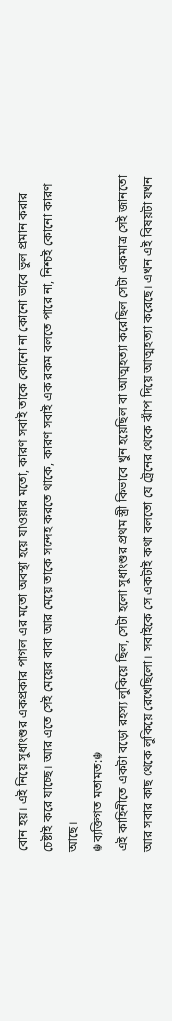বোন হয়। এই নিয়ে সুধাংশুর একপ্রকার পাগল এর মতো অবস্থা হয়ে যাওয়ার মতো, কারণ সবাই তাকে কোনো না কোনো ভাবে ভুল প্রমান করার চেষ্টাই করে যাচ্ছে। আর এতে সেই মেয়ের বাবা আর মেয়ে তাকে সন্দেহ করতে থাকে, কারণ সবাই এক রকম বলতে পারে না, নিশ্চই কোনো কারণ আছে।
☬ব্যক্তিগত মতামত:☬
এই কাহিনীতে একটা বড়ো রহস্য লুকিয়ে ছিল, সেটা হলো সুধাংশুর প্রথম স্ত্রী কিভাবে খুন হয়েছিল বা আত্মহত্যা করেছিল সেটা একমাত্র সেই জানতো আর সবার কাছ থেকে লুকিয়ে রেখেছিলো। সবাইকে সে একটাই কথা বলতো যে ট্রেনের থেকে ঝাঁপ দিয়ে আত্মহত্যা করেছে। এখন এই বিষয়টা যখন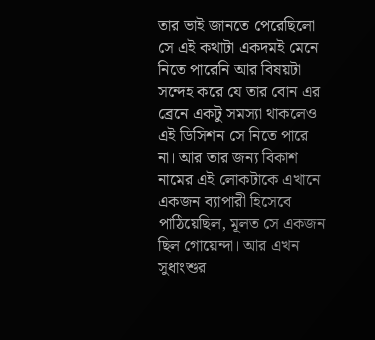তার ভাই জানতে পেরেছিলো সে এই কথাটা একদমই মেনে নিতে পারেনি আর বিষয়টা সন্দেহ করে যে তার বোন এর ব্রেনে একটু সমস্যা থাকলেও এই ডিসিশন সে নিতে পারে না। আর তার জন্য বিকাশ নামের এই লোকটাকে এখানে একজন ব্যাপারী হিসেবে পাঠিয়েছিল, মূলত সে একজন ছিল গোয়েন্দা। আর এখন সুধাংশুর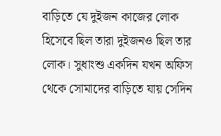বাড়িতে যে দুইজন কাজের লোক হিসেবে ছিল তারা দুইজনও ছিল তার লোক। সুধাংশু একদিন যখন অফিস থেকে সোমাদের বাড়িতে যায় সেদিন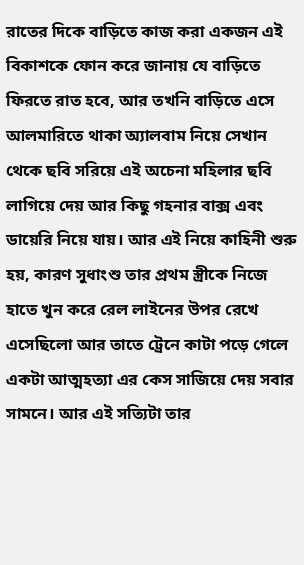রাতের দিকে বাড়িতে কাজ করা একজন এই বিকাশকে ফোন করে জানায় যে বাড়িতে ফিরতে রাত হবে, আর তখনি বাড়িতে এসে আলমারিতে থাকা অ্যালবাম নিয়ে সেখান থেকে ছবি সরিয়ে এই অচেনা মহিলার ছবি লাগিয়ে দেয় আর কিছু গহনার বাক্স এবং ডায়েরি নিয়ে যায়। আর এই নিয়ে কাহিনী শুরু হয়, কারণ সুধাংশু তার প্রথম স্ত্রীকে নিজে হাতে খুন করে রেল লাইনের উপর রেখে এসেছিলো আর তাতে ট্রেনে কাটা পড়ে গেলে একটা আত্মহত্যা এর কেস সাজিয়ে দেয় সবার সামনে। আর এই সত্যিটা তার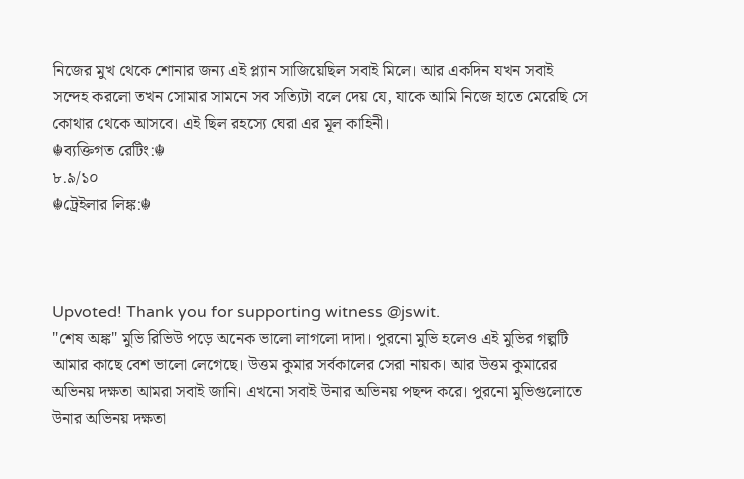নিজের মুখ থেকে শোনার জন্য এই প্ল্যান সাজিয়েছিল সবাই মিলে। আর একদিন যখন সবাই সন্দেহ করলো তখন সোমার সামনে সব সত্যিটা বলে দেয় যে, যাকে আমি নিজে হাতে মেরেছি সে কোথার থেকে আসবে। এই ছিল রহস্যে ঘেরা এর মূল কাহিনী।
☬ব্যক্তিগত রেটিং:☬
৮.৯/১০
☬ট্রেইলার লিঙ্ক:☬



Upvoted! Thank you for supporting witness @jswit.
"শেষ অঙ্ক" মুভি রিভিউ পড়ে অনেক ভালো লাগলো দাদা। পুরনো মুভি হলেও এই মুভির গল্পটি আমার কাছে বেশ ভালো লেগেছে। উত্তম কুমার সর্বকালের সেরা নায়ক। আর উত্তম কুমারের অভিনয় দক্ষতা আমরা সবাই জানি। এখনো সবাই উনার অভিনয় পছন্দ করে। পুরনো মুভিগুলোতে উনার অভিনয় দক্ষতা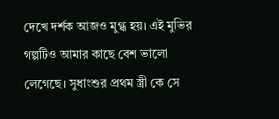দেখে দর্শক আজও মুগ্ধ হয়। এই মুভির গল্পটিও আমার কাছে বেশ ভালো লেগেছে। সুধাংশুর প্রথম স্ত্রী কে সে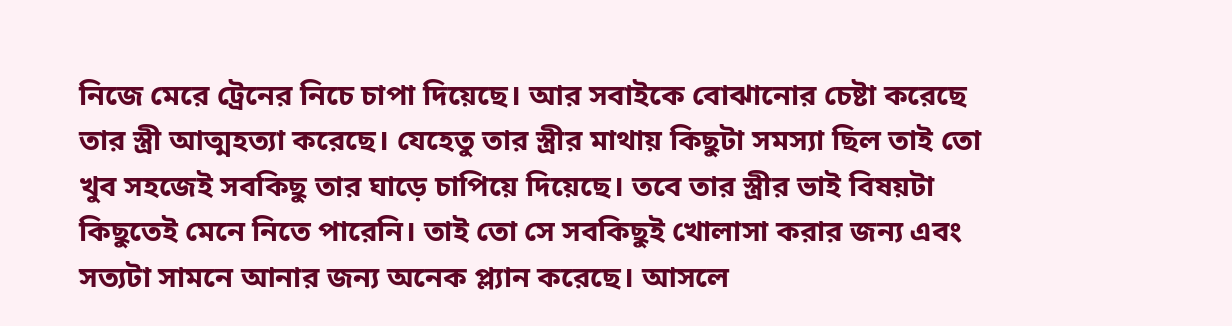নিজে মেরে ট্রেনের নিচে চাপা দিয়েছে। আর সবাইকে বোঝানোর চেষ্টা করেছে তার স্ত্রী আত্মহত্যা করেছে। যেহেতু তার স্ত্রীর মাথায় কিছুটা সমস্যা ছিল তাই তো খুব সহজেই সবকিছু তার ঘাড়ে চাপিয়ে দিয়েছে। তবে তার স্ত্রীর ভাই বিষয়টা কিছুতেই মেনে নিতে পারেনি। তাই তো সে সবকিছুই খোলাসা করার জন্য এবং সত্যটা সামনে আনার জন্য অনেক প্ল্যান করেছে। আসলে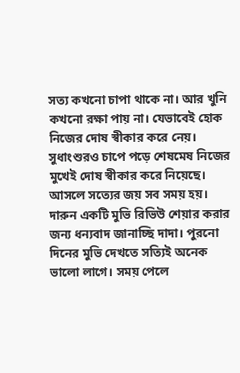সত্য কখনো চাপা থাকে না। আর খুনি কখনো রক্ষা পায় না। যেভাবেই হোক নিজের দোষ স্বীকার করে নেয়। সুধাংশুরও চাপে পড়ে শেষমেষ নিজের মুখেই দোষ স্বীকার করে নিয়েছে। আসলে সত্যের জয় সব সময় হয়। দারুন একটি মুভি রিভিউ শেয়ার করার জন্য ধন্যবাদ জানাচ্ছি দাদা। পুরনো দিনের মুভি দেখতে সত্যিই অনেক ভালো লাগে। সময় পেলে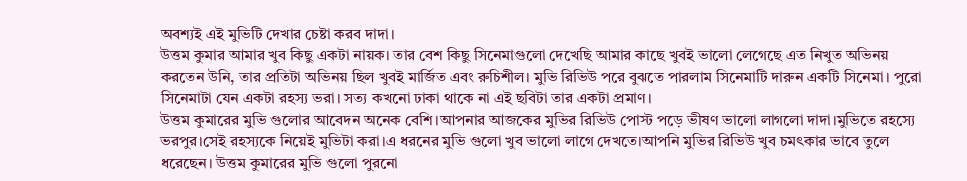অবশ্যই এই মুভিটি দেখার চেষ্টা করব দাদা।
উত্তম কুমার আমার খুব কিছু একটা নায়ক। তার বেশ কিছু সিনেমাগুলো দেখেছি আমার কাছে খুবই ভালো লেগেছে এত নিখুত অভিনয় করতেন উনি, তার প্রতিটা অভিনয় ছিল খুবই মার্জিত এবং রুচিশীল। মুভি রিভিউ পরে বুঝতে পারলাম সিনেমাটি দারুন একটি সিনেমা। পুরো সিনেমাটা যেন একটা রহস্য ভরা। সত্য কখনো ঢাকা থাকে না এই ছবিটা তার একটা প্রমাণ।
উত্তম কুমারের মুভি গুলোর আবেদন অনেক বেশি।আপনার আজকের মুভির রিভিউ পোস্ট পড়ে ভীষণ ভালো লাগলো দাদা।মুভিতে রহস্যে ভরপুর।সেই রহস্যকে নিয়েই মুভিটা করা।এ ধরনের মুভি গুলো খুব ভালো লাগে দেখতে।আপনি মুভির রিভিউ খুব চমৎকার ভাবে তুলে ধরেছেন। উত্তম কুমারের মুভি গুলো পুরনো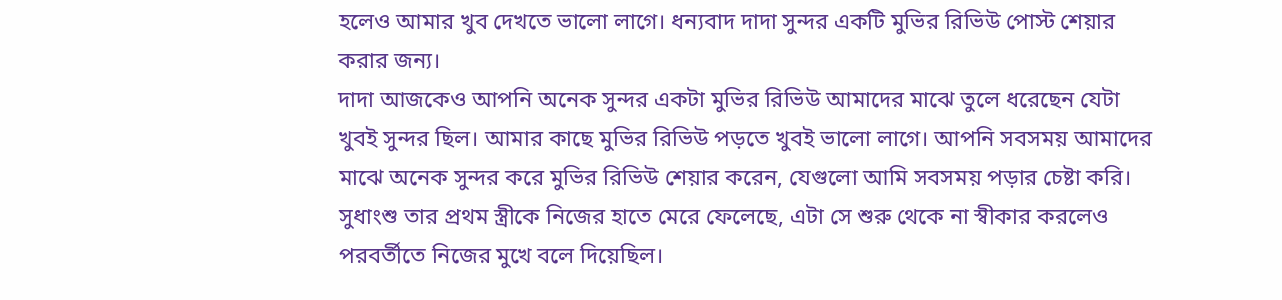হলেও আমার খুব দেখতে ভালো লাগে। ধন্যবাদ দাদা সুন্দর একটি মুভির রিভিউ পোস্ট শেয়ার করার জন্য।
দাদা আজকেও আপনি অনেক সুন্দর একটা মুভির রিভিউ আমাদের মাঝে তুলে ধরেছেন যেটা খুবই সুন্দর ছিল। আমার কাছে মুভির রিভিউ পড়তে খুবই ভালো লাগে। আপনি সবসময় আমাদের মাঝে অনেক সুন্দর করে মুভির রিভিউ শেয়ার করেন, যেগুলো আমি সবসময় পড়ার চেষ্টা করি। সুধাংশু তার প্রথম স্ত্রীকে নিজের হাতে মেরে ফেলেছে, এটা সে শুরু থেকে না স্বীকার করলেও পরবর্তীতে নিজের মুখে বলে দিয়েছিল।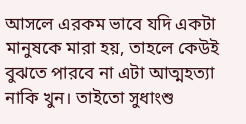আসলে এরকম ভাবে যদি একটা মানুষকে মারা হয়, তাহলে কেউই বুঝতে পারবে না এটা আত্মহত্যা নাকি খুন। তাইতো সুধাংশু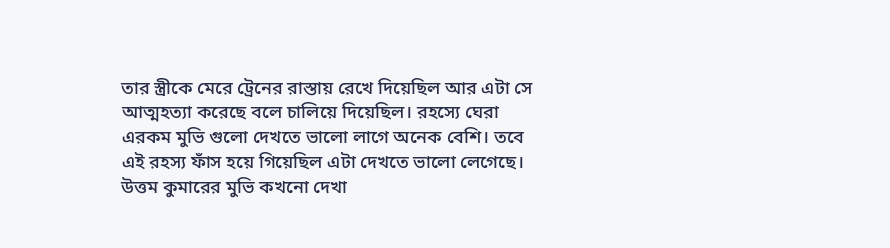তার স্ত্রীকে মেরে ট্রেনের রাস্তায় রেখে দিয়েছিল আর এটা সে আত্মহত্যা করেছে বলে চালিয়ে দিয়েছিল। রহস্যে ঘেরা এরকম মুভি গুলো দেখতে ভালো লাগে অনেক বেশি। তবে এই রহস্য ফাঁস হয়ে গিয়েছিল এটা দেখতে ভালো লেগেছে। উত্তম কুমারের মুভি কখনো দেখা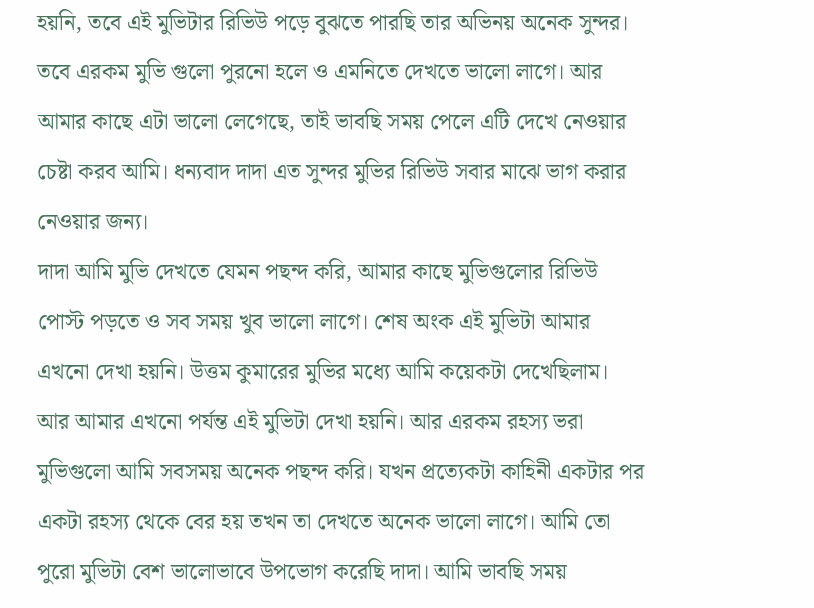হয়নি, তবে এই মুভিটার রিভিউ পড়ে বুঝতে পারছি তার অভিনয় অনেক সুন্দর। তবে এরকম মুভি গুলো পুরনো হলে ও এমনিতে দেখতে ভালো লাগে। আর আমার কাছে এটা ভালো লেগেছে, তাই ভাবছি সময় পেলে এটি দেখে নেওয়ার চেষ্টা করব আমি। ধন্যবাদ দাদা এত সুন্দর মুভির রিভিউ সবার মাঝে ভাগ করার নেওয়ার জন্য।
দাদা আমি মুভি দেখতে যেমন পছন্দ করি, আমার কাছে মুভিগুলোর রিভিউ পোস্ট পড়তে ও সব সময় খুব ভালো লাগে। শেষ অংক এই মুভিটা আমার এখনো দেখা হয়নি। উত্তম কুমারের মুভির মধ্যে আমি কয়েকটা দেখেছিলাম। আর আমার এখনো পর্যন্ত এই মুভিটা দেখা হয়নি। আর এরকম রহস্য ভরা মুভিগুলো আমি সবসময় অনেক পছন্দ করি। যখন প্রত্যেকটা কাহিনী একটার পর একটা রহস্য থেকে বের হয় তখন তা দেখতে অনেক ভালো লাগে। আমি তো পুরো মুভিটা বেশ ভালোভাবে উপভোগ করেছি দাদা। আমি ভাবছি সময়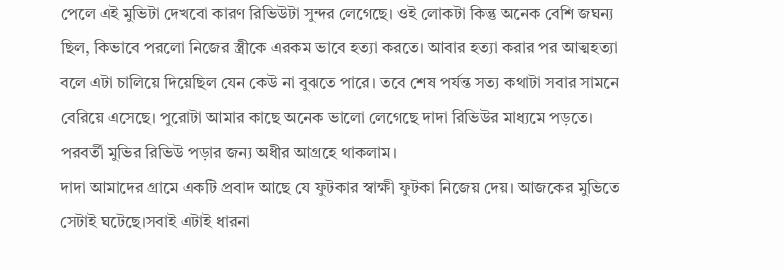পেলে এই মুভিটা দেখবো কারণ রিভিউটা সুন্দর লেগেছে। ওই লোকটা কিন্তু অনেক বেশি জঘন্য ছিল, কিভাবে পরলো নিজের স্ত্রীকে এরকম ভাবে হত্যা করতে। আবার হত্যা করার পর আত্মহত্যা বলে এটা চালিয়ে দিয়েছিল যেন কেউ না বুঝতে পারে। তবে শেষ পর্যন্ত সত্য কথাটা সবার সামনে বেরিয়ে এসেছে। পুরোটা আমার কাছে অনেক ভালো লেগেছে দাদা রিভিউর মাধ্যমে পড়তে। পরবর্তী মুভির রিভিউ পড়ার জন্য অধীর আগ্রহে থাকলাম।
দাদা আমাদের গ্রামে একটি প্রবাদ আছে যে ফুটকার স্বাক্ষী ফুটকা নিজেয় দেয়। আজকের মুভিতে সেটাই ঘটেছে।সবাই এটাই ধারনা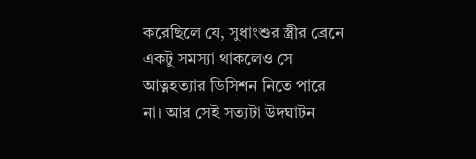করেছিলে যে, সুধাংশুর স্ত্রীর ব্রেনে একটু সমস্যা থাকলেও সে আত্নহত্যার ডিসিশন নিতে পারে না। আর সেই সত্যটা উদঘাটন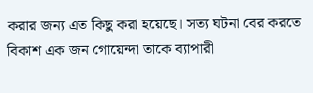করার জন্য এত কিছু করা হয়েছে। সত্য ঘটনা বের করতে বিকাশ এক জন গোয়েন্দা তাকে ব্যাপারী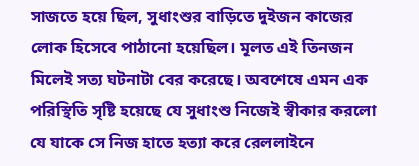সাজতে হয়ে ছিল, সুধাংশুর বাড়িতে দুইজন কাজের লোক হিসেবে পাঠানো হয়েছিল। মূলত এই তিনজন মিলেই সত্য ঘটনাটা বের করেছে। অবশেষে এমন এক পরিস্থিতি সৃষ্টি হয়েছে যে সুধাংশু নিজেই স্বীকার করলো যে যাকে সে নিজ হাতে হত্যা করে রেললাইনে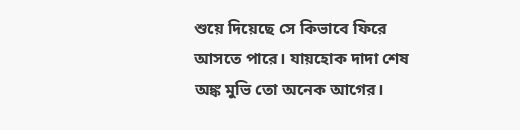শুয়ে দিয়েছে সে কিভাবে ফিরে আসতে পারে। যায়হোক দাদা শেষ অঙ্ক মুভি তো অনেক আগের।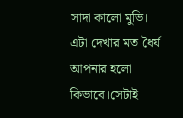সাদা কালো মুভি। এটা দেখার মত ধৈর্য আপনার হলো কিভাবে।সেটাই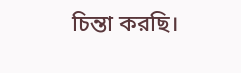চিন্তা করছি।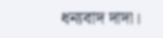ধন্যবাদ দাদা।